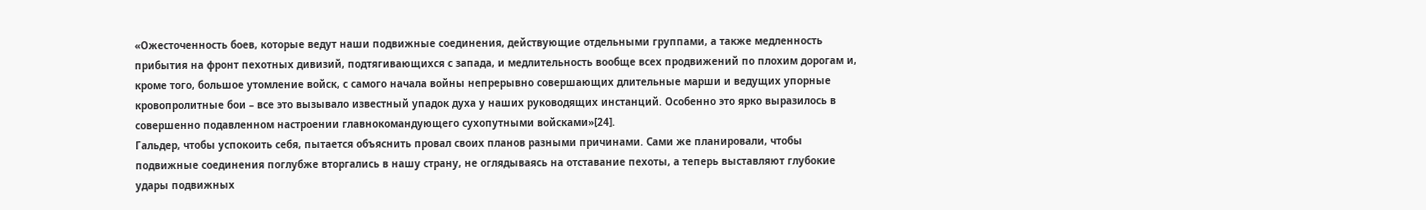«Ожесточенность боев, которые ведут наши подвижные соединения, действующие отдельными группами, а также медленность прибытия на фронт пехотных дивизий, подтягивающихся с запада, и медлительность вообще всех продвижений по плохим дорогам и, кроме того, большое утомление войск, с самого начала войны непрерывно совершающих длительные марши и ведущих упорные кровопролитные бои – все это вызывало известный упадок духа у наших руководящих инстанций. Особенно это ярко выразилось в совершенно подавленном настроении главнокомандующего сухопутными войсками»[24].
Гальдер, чтобы успокоить себя, пытается объяснить провал своих планов разными причинами. Сами же планировали, чтобы подвижные соединения поглубже вторгались в нашу страну, не оглядываясь на отставание пехоты, а теперь выставляют глубокие удары подвижных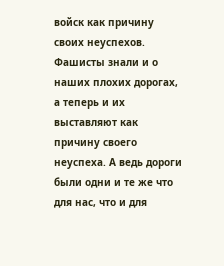войск как причину своих неуспехов. Фашисты знали и о наших плохих дорогах, а теперь и их выставляют как причину своего неуспеха. А ведь дороги были одни и те же что для нас, что и для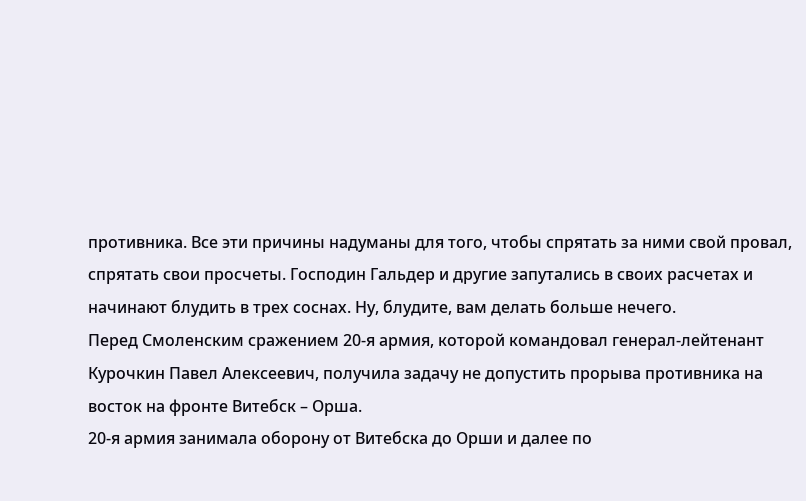противника. Все эти причины надуманы для того, чтобы спрятать за ними свой провал, спрятать свои просчеты. Господин Гальдер и другие запутались в своих расчетах и начинают блудить в трех соснах. Ну, блудите, вам делать больше нечего.
Перед Смоленским сражением 20-я армия, которой командовал генерал-лейтенант Курочкин Павел Алексеевич, получила задачу не допустить прорыва противника на восток на фронте Витебск – Орша.
20-я армия занимала оборону от Витебска до Орши и далее по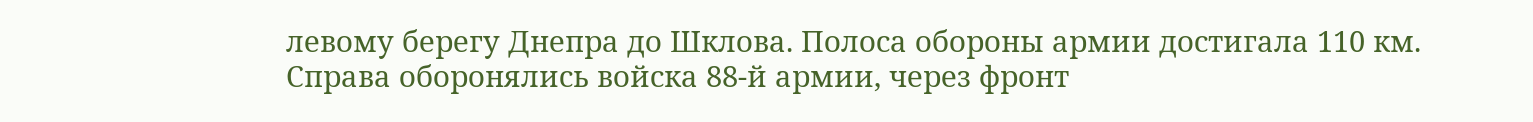левому берегу Днепра до Шклова. Полоса обороны армии достигала 110 км.
Справа оборонялись войска 88-й армии, через фронт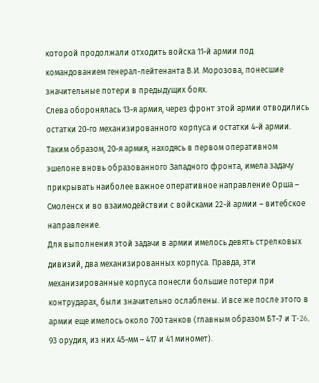которой продолжали отходить войска 11-й армии под командованием генерал-лейтенанта В.И. Морозова, понесшие значительные потери в предыдущих боях.
Слева оборонялась 13-я армия, через фронт этой армии отводились остатки 20-го механизированного корпуса и остатки 4-й армии.
Таким образом, 20-я армия, находясь в первом оперативном эшелоне вновь образованного Западного фронта, имела задачу прикрывать наиболее важное оперативное направление Орша – Смоленск и во взаимодействии с войсками 22-й армии – витебское направление.
Для выполнения этой задачи в армии имелось девять стрелковых дивизий, два механизированных корпуса. Правда, эти механизированные корпуса понесли большие потери при контрударах, были значительно ослаблены. И все же после этого в армии еще имелось около 700 танков (главным образом БT-7 и T-26, 93 орудия, из них 45-мм – 417 и 41 миномет).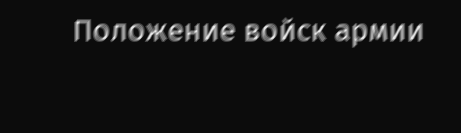Положение войск армии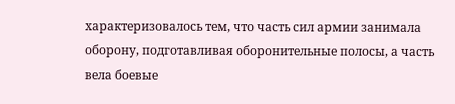характеризовалось тем, что часть сил армии занимала оборону, подготавливая оборонительные полосы, а часть вела боевые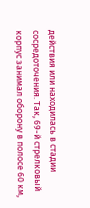действия или находилась в стадии сосредоточения. Так, 69-й стрелковый корпус занимал оборону в полосе 60 км,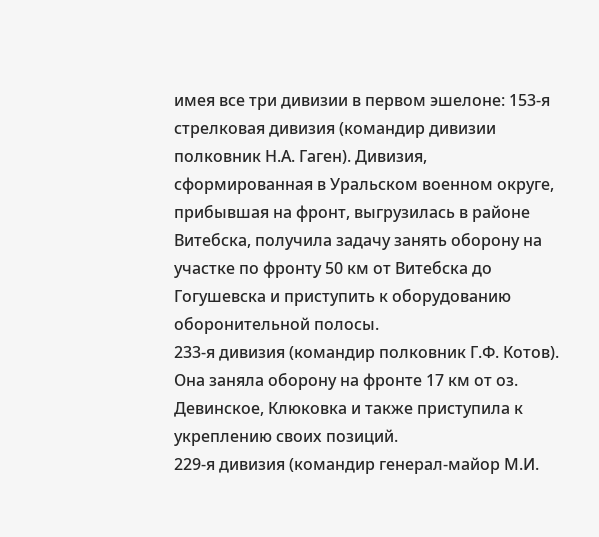имея все три дивизии в первом эшелоне: 153-я стрелковая дивизия (командир дивизии полковник Н.А. Гаген). Дивизия, сформированная в Уральском военном округе, прибывшая на фронт, выгрузилась в районе Витебска, получила задачу занять оборону на участке по фронту 50 км от Витебска до Гогушевска и приступить к оборудованию оборонительной полосы.
233-я дивизия (командир полковник Г.Ф. Котов). Она заняла оборону на фронте 17 км от оз. Девинское, Клюковка и также приступила к укреплению своих позиций.
229-я дивизия (командир генерал-майор М.И.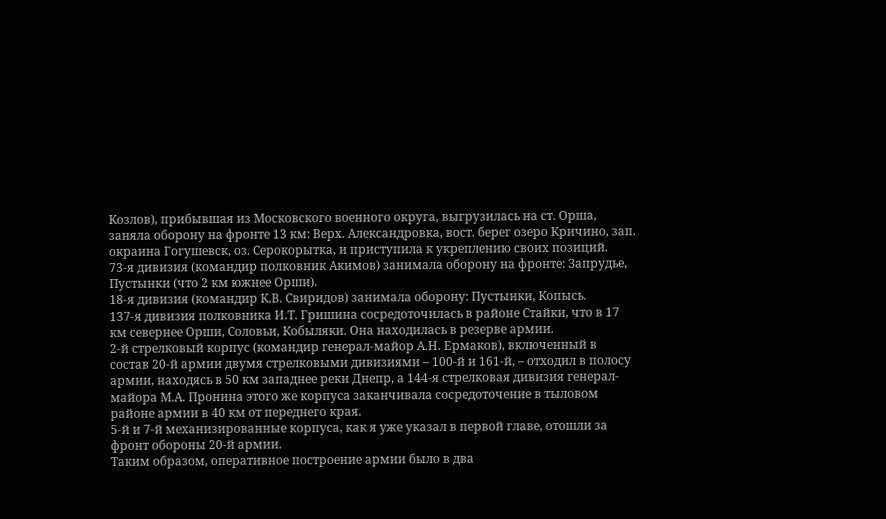Козлов), прибывшая из Московского военного округа, выгрузилась на ст. Орша, заняла оборону на фронте 13 км: Верх. Александровка, вост. берег озеро Кричино, зап. окраина Гогушевск, оз. Серокорытка, и приступила к укреплению своих позиций.
73-я дивизия (командир полковник Акимов) занимала оборону на фронте: Запрудье, Пустынки (что 2 км южнее Орши).
18-я дивизия (командир К.В. Свиридов) занимала оборону: Пустынки, Копысь.
137-я дивизия полковника И.Т. Гришина сосредоточилась в районе Стайки, что в 17 км севернее Орши, Соловьи, Кобыляки. Она находилась в резерве армии.
2-й стрелковый корпус (командир генерал-майор А.Н. Ермаков), включенный в состав 20-й армии двумя стрелковыми дивизиями – 100-й и 161-й, – отходил в полосу армии, находясь в 50 км западнее реки Днепр, а 144-я стрелковая дивизия генерал-майора М.А. Пронина этого же корпуса заканчивала сосредоточение в тыловом районе армии в 40 км от переднего края.
5-й и 7-й механизированные корпуса, как я уже указал в первой главе, отошли за фронт обороны 20-й армии.
Таким образом, оперативное построение армии было в два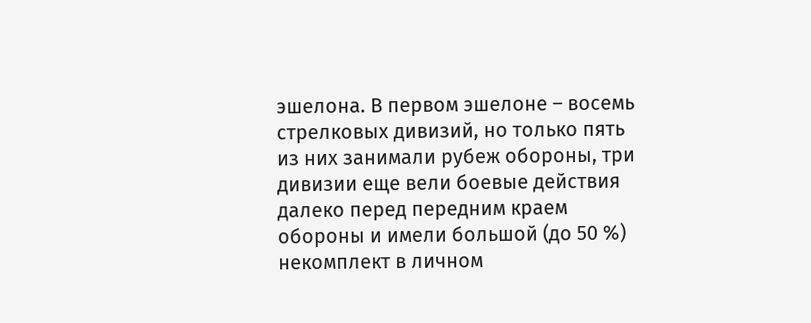эшелона. В первом эшелоне – восемь стрелковых дивизий, но только пять из них занимали рубеж обороны, три дивизии еще вели боевые действия далеко перед передним краем обороны и имели большой (до 50 %) некомплект в личном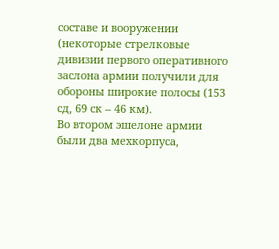составе и вооружении (некоторые стрелковые дивизии первого оперативного заслона армии получили для обороны широкие полосы (153 сд, 69 ск – 46 км).
Во втором эшелоне армии были два мехкорпуса,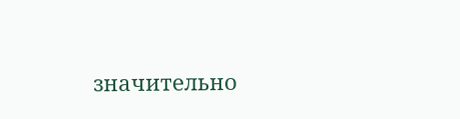значительно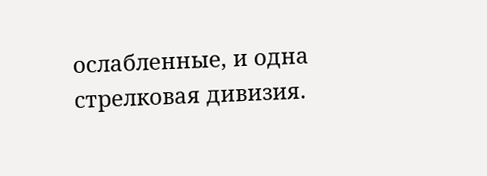ослабленные, и одна стрелковая дивизия.